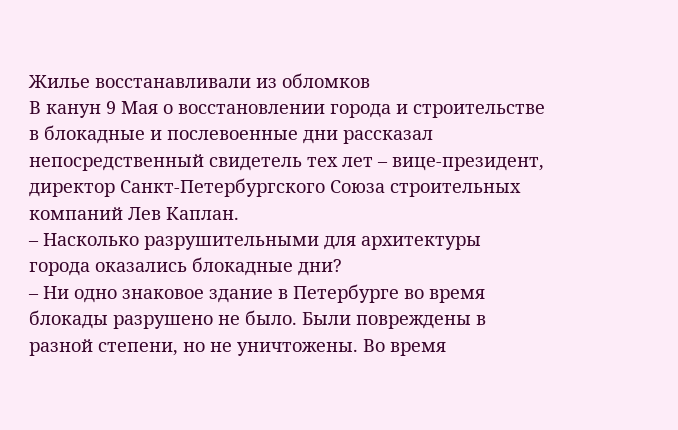Жилье восстанавливали из обломков
В канун 9 Мая о восстановлении города и строительстве в блокадные и послевоенные дни рассказал непосредственный свидетель тех лет – вице-президент, директор Санкт-Петербургского Союза строительных компаний Лев Каплан.
– Насколько разрушительными для архитектуры города оказались блокадные дни?
– Ни одно знаковое здание в Петербурге во время блокады разрушено не было. Были повреждены в разной степени, но не уничтожены. Во время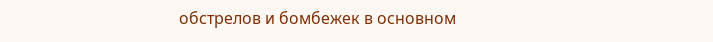обстрелов и бомбежек в основном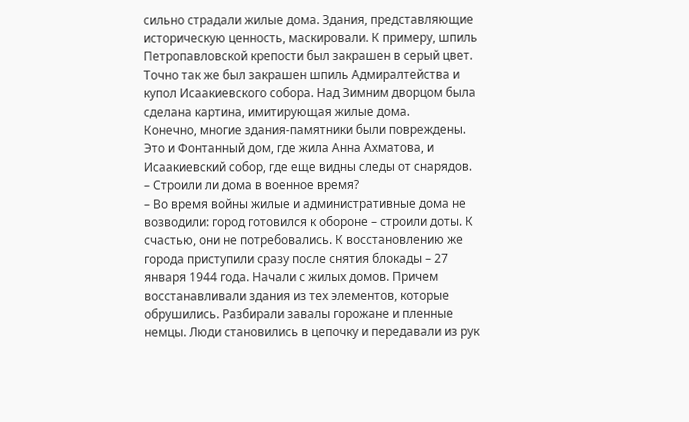сильно страдали жилые дома. Здания, представляющие историческую ценность, маскировали. К примеру, шпиль Петропавловской крепости был закрашен в серый цвет. Точно так же был закрашен шпиль Адмиралтейства и купол Исаакиевского собора. Над Зимним дворцом была сделана картина, имитирующая жилые дома.
Конечно, многие здания-памятники были повреждены. Это и Фонтанный дом, где жила Анна Ахматова, и Исаакиевский собор, где еще видны следы от снарядов.
– Строили ли дома в военное время?
– Во время войны жилые и административные дома не возводили: город готовился к обороне – строили доты. К счастью, они не потребовались. К восстановлению же города приступили сразу после снятия блокады – 27 января 1944 года. Начали с жилых домов. Причем восстанавливали здания из тех элементов, которые обрушились. Разбирали завалы горожане и пленные немцы. Люди становились в цепочку и передавали из рук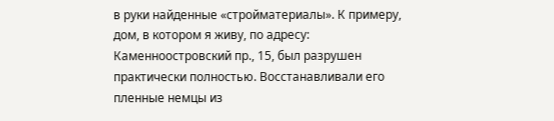в руки найденные «стройматериалы». К примеру, дом, в котором я живу, по адресу: Каменноостровский пр., 15, был разрушен практически полностью. Восстанавливали его пленные немцы из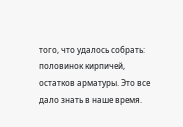того, что удалось собрать: половинок кирпичей, остатков арматуры. Это все дало знать в наше время.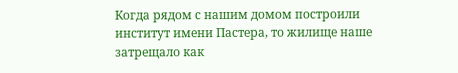Когда рядом с нашим домом построили институт имени Пастера, то жилище наше затрещало как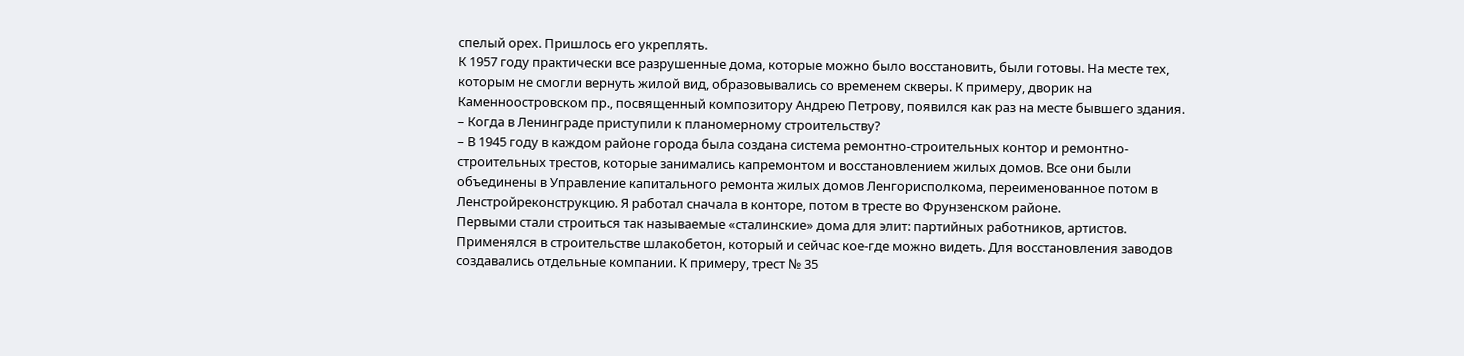спелый орех. Пришлось его укреплять.
К 1957 году практически все разрушенные дома, которые можно было восстановить, были готовы. На месте тех, которым не смогли вернуть жилой вид, образовывались со временем скверы. К примеру, дворик на Каменноостровском пр., посвященный композитору Андрею Петрову, появился как раз на месте бывшего здания.
– Когда в Ленинграде приступили к планомерному строительству?
– В 1945 году в каждом районе города была создана система ремонтно-строительных контор и ремонтно-строительных трестов, которые занимались капремонтом и восстановлением жилых домов. Все они были объединены в Управление капитального ремонта жилых домов Ленгорисполкома, переименованное потом в Ленстройреконструкцию. Я работал сначала в конторе, потом в тресте во Фрунзенском районе.
Первыми стали строиться так называемые «сталинские» дома для элит: партийных работников, артистов. Применялся в строительстве шлакобетон, который и сейчас кое-где можно видеть. Для восстановления заводов создавались отдельные компании. К примеру, трест № 35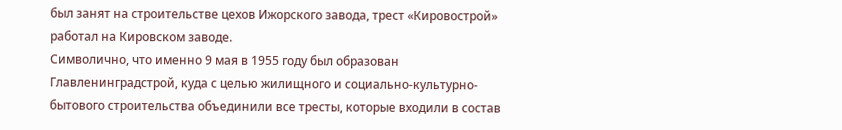был занят на строительстве цехов Ижорского завода, трест «Кировострой» работал на Кировском заводе.
Символично, что именно 9 мая в 1955 году был образован Главленинградстрой, куда с целью жилищного и социально-культурно-бытового строительства объединили все тресты, которые входили в состав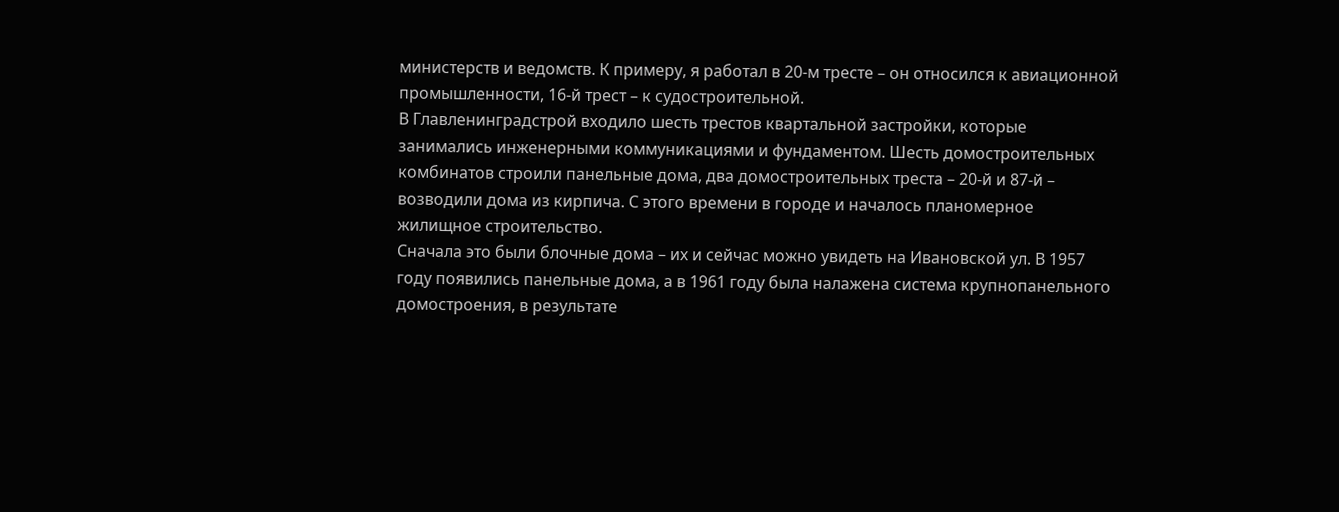министерств и ведомств. К примеру, я работал в 20-м тресте – он относился к авиационной промышленности, 16-й трест – к судостроительной.
В Главленинградстрой входило шесть трестов квартальной застройки, которые занимались инженерными коммуникациями и фундаментом. Шесть домостроительных комбинатов строили панельные дома, два домостроительных треста – 20-й и 87-й – возводили дома из кирпича. С этого времени в городе и началось планомерное жилищное строительство.
Сначала это были блочные дома – их и сейчас можно увидеть на Ивановской ул. В 1957 году появились панельные дома, а в 1961 году была налажена система крупнопанельного домостроения, в результате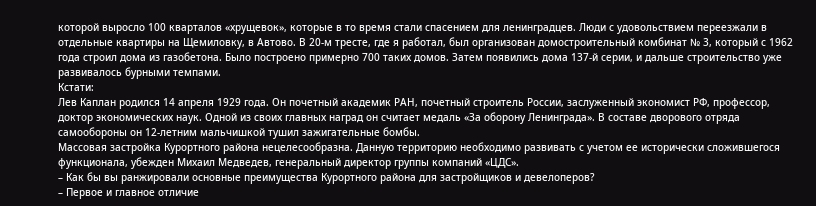которой выросло 100 кварталов «хрущевок», которые в то время стали спасением для ленинградцев. Люди с удовольствием переезжали в отдельные квартиры на Щемиловку, в Автово. В 20-м тресте, где я работал, был организован домостроительный комбинат № 3, который с 1962 года строил дома из газобетона. Было построено примерно 700 таких домов. Затем появились дома 137-й серии, и дальше строительство уже развивалось бурными темпами.
Кстати:
Лев Каплан родился 14 апреля 1929 года. Он почетный академик РАН, почетный строитель России, заслуженный экономист РФ, профессор, доктор экономических наук. Одной из своих главных наград он считает медаль «За оборону Ленинграда». В составе дворового отряда самообороны он 12-летним мальчишкой тушил зажигательные бомбы.
Массовая застройка Курортного района нецелесообразна. Данную территорию необходимо развивать с учетом ее исторически сложившегося функционала, убежден Михаил Медведев, генеральный директор группы компаний «ЦДС».
– Как бы вы ранжировали основные преимущества Курортного района для застройщиков и девелоперов?
– Первое и главное отличие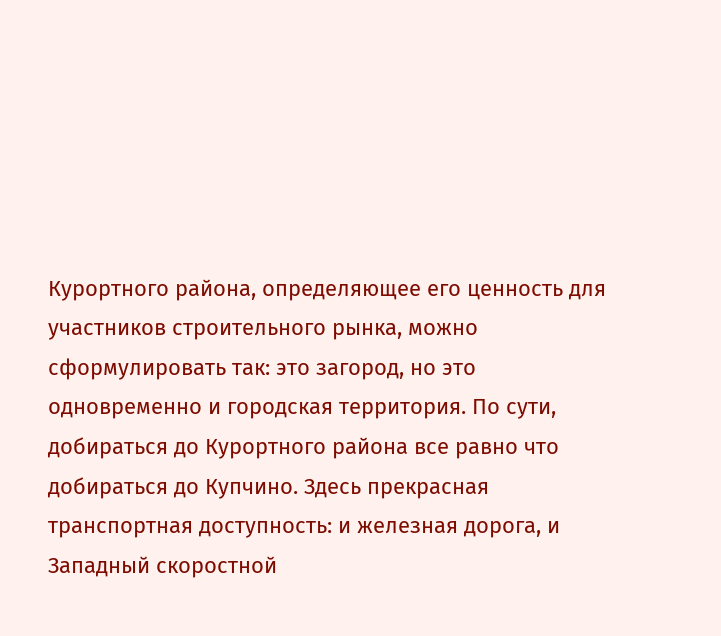Курортного района, определяющее его ценность для участников строительного рынка, можно сформулировать так: это загород, но это одновременно и городская территория. По сути, добираться до Курортного района все равно что добираться до Купчино. Здесь прекрасная транспортная доступность: и железная дорога, и Западный скоростной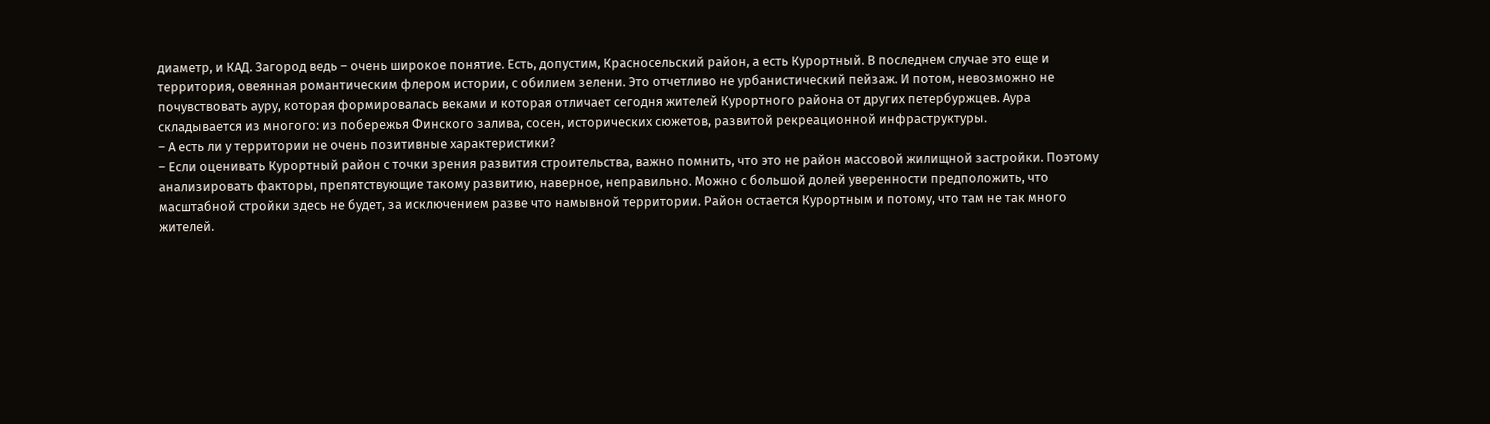диаметр, и КАД. Загород ведь – очень широкое понятие. Есть, допустим, Красносельский район, а есть Курортный. В последнем случае это еще и территория, овеянная романтическим флером истории, с обилием зелени. Это отчетливо не урбанистический пейзаж. И потом, невозможно не почувствовать ауру, которая формировалась веками и которая отличает сегодня жителей Курортного района от других петербуржцев. Аура складывается из многого: из побережья Финского залива, сосен, исторических сюжетов, развитой рекреационной инфраструктуры.
– А есть ли у территории не очень позитивные характеристики?
– Если оценивать Курортный район с точки зрения развития строительства, важно помнить, что это не район массовой жилищной застройки. Поэтому анализировать факторы, препятствующие такому развитию, наверное, неправильно. Можно с большой долей уверенности предположить, что масштабной стройки здесь не будет, за исключением разве что намывной территории. Район остается Курортным и потому, что там не так много жителей.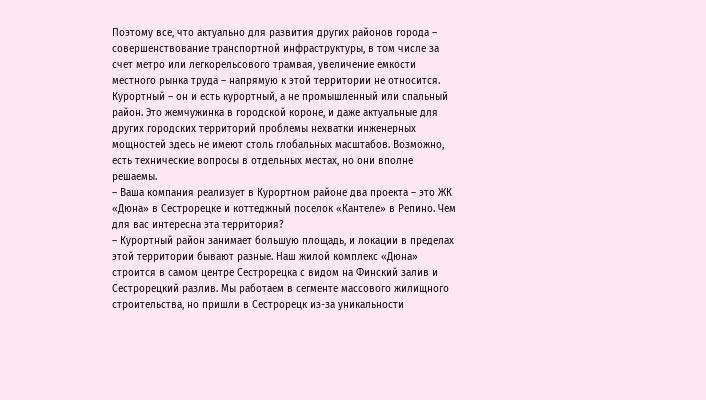Поэтому все, что актуально для развития других районов города – совершенствование транспортной инфраструктуры, в том числе за счет метро или легкорельсового трамвая, увеличение емкости местного рынка труда – напрямую к этой территории не относится. Курортный – он и есть курортный, а не промышленный или спальный район. Это жемчужинка в городской короне, и даже актуальные для других городских территорий проблемы нехватки инженерных мощностей здесь не имеют столь глобальных масштабов. Возможно, есть технические вопросы в отдельных местах, но они вполне решаемы.
– Ваша компания реализует в Курортном районе два проекта – это ЖК «Дюна» в Сестрорецке и коттеджный поселок «Кантеле» в Репино. Чем для вас интересна эта территория?
– Курортный район занимает большую площадь, и локации в пределах этой территории бывают разные. Наш жилой комплекс «Дюна» строится в самом центре Сестрорецка с видом на Финский залив и Сестрорецкий разлив. Мы работаем в сегменте массового жилищного строительства, но пришли в Сестрорецк из-за уникальности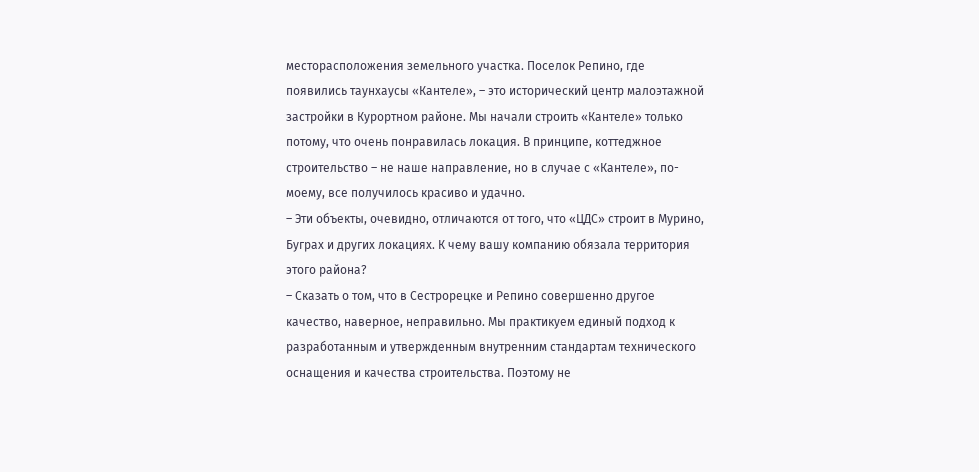месторасположения земельного участка. Поселок Репино, где появились таунхаусы «Кантеле», – это исторический центр малоэтажной застройки в Курортном районе. Мы начали строить «Кантеле» только потому, что очень понравилась локация. В принципе, коттеджное строительство – не наше направление, но в случае с «Кантеле», по-моему, все получилось красиво и удачно.
– Эти объекты, очевидно, отличаются от того, что «ЦДС» строит в Мурино, Буграх и других локациях. К чему вашу компанию обязала территория этого района?
– Сказать о том, что в Сестрорецке и Репино совершенно другое качество, наверное, неправильно. Мы практикуем единый подход к разработанным и утвержденным внутренним стандартам технического оснащения и качества строительства. Поэтому не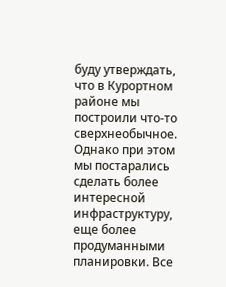буду утверждать, что в Курортном районе мы построили что-то сверхнеобычное. Однако при этом мы постарались сделать более интересной инфраструктуру, еще более продуманными планировки. Все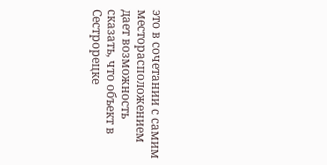это в сочетании с самим месторасположением дает возможность сказать, что объект в Сестрорецке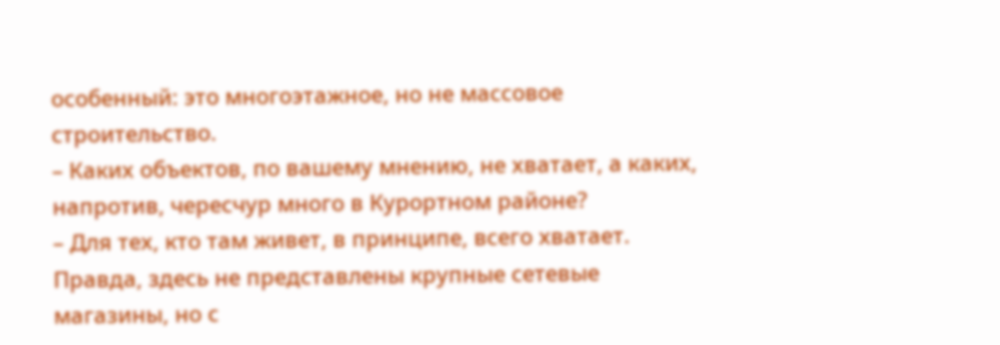особенный: это многоэтажное, но не массовое строительство.
– Каких объектов, по вашему мнению, не хватает, а каких, напротив, чересчур много в Курортном районе?
– Для тех, кто там живет, в принципе, всего хватает. Правда, здесь не представлены крупные сетевые магазины, но с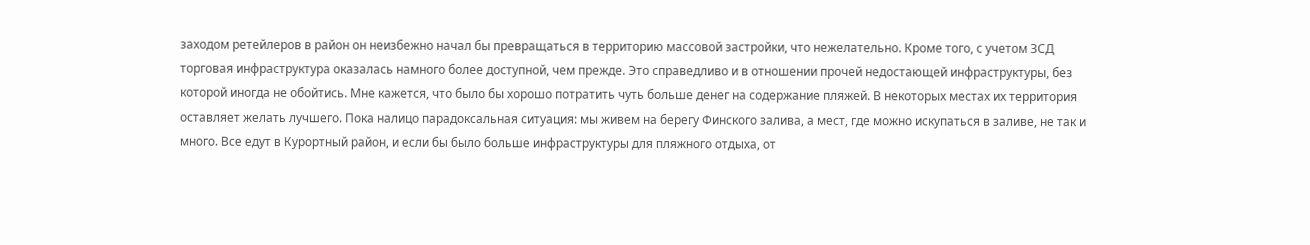заходом ретейлеров в район он неизбежно начал бы превращаться в территорию массовой застройки, что нежелательно. Кроме того, с учетом ЗСД торговая инфраструктура оказалась намного более доступной, чем прежде. Это справедливо и в отношении прочей недостающей инфраструктуры, без которой иногда не обойтись. Мне кажется, что было бы хорошо потратить чуть больше денег на содержание пляжей. В некоторых местах их территория оставляет желать лучшего. Пока налицо парадоксальная ситуация: мы живем на берегу Финского залива, а мест, где можно искупаться в заливе, не так и много. Все едут в Курортный район, и если бы было больше инфраструктуры для пляжного отдыха, от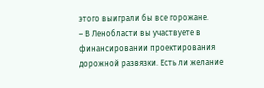этого выиграли бы все горожане.
– В Ленобласти вы участвуете в финансировании проектирования дорожной развязки. Есть ли желание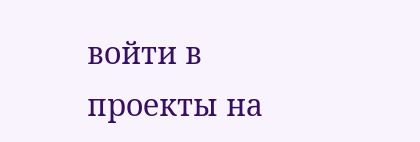войти в проекты на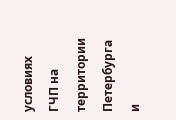условиях ГЧП на территории Петербурга и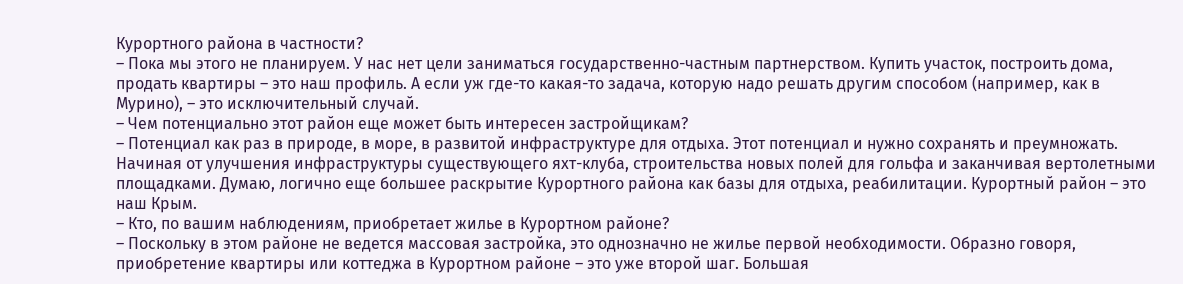Курортного района в частности?
– Пока мы этого не планируем. У нас нет цели заниматься государственно-частным партнерством. Купить участок, построить дома, продать квартиры – это наш профиль. А если уж где-то какая-то задача, которую надо решать другим способом (например, как в Мурино), – это исключительный случай.
– Чем потенциально этот район еще может быть интересен застройщикам?
– Потенциал как раз в природе, в море, в развитой инфраструктуре для отдыха. Этот потенциал и нужно сохранять и преумножать. Начиная от улучшения инфраструктуры существующего яхт-клуба, строительства новых полей для гольфа и заканчивая вертолетными площадками. Думаю, логично еще большее раскрытие Курортного района как базы для отдыха, реабилитации. Курортный район – это наш Крым.
– Кто, по вашим наблюдениям, приобретает жилье в Курортном районе?
– Поскольку в этом районе не ведется массовая застройка, это однозначно не жилье первой необходимости. Образно говоря, приобретение квартиры или коттеджа в Курортном районе – это уже второй шаг. Большая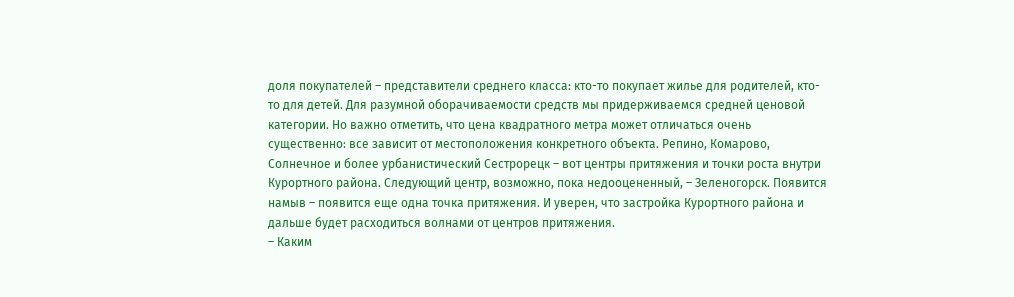доля покупателей – представители среднего класса: кто-то покупает жилье для родителей, кто-то для детей. Для разумной оборачиваемости средств мы придерживаемся средней ценовой категории. Но важно отметить, что цена квадратного метра может отличаться очень существенно: все зависит от местоположения конкретного объекта. Репино, Комарово, Солнечное и более урбанистический Сестрорецк – вот центры притяжения и точки роста внутри Курортного района. Следующий центр, возможно, пока недооцененный, – Зеленогорск. Появится намыв – появится еще одна точка притяжения. И уверен, что застройка Курортного района и дальше будет расходиться волнами от центров притяжения.
– Каким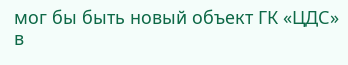мог бы быть новый объект ГК «ЦДС» в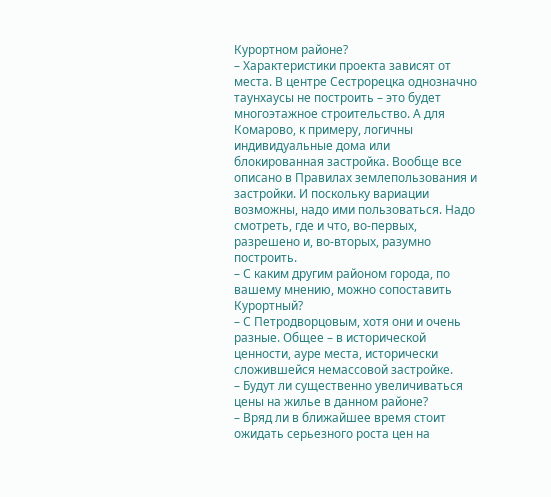Курортном районе?
– Характеристики проекта зависят от места. В центре Сестрорецка однозначно таунхаусы не построить – это будет многоэтажное строительство. А для Комарово, к примеру, логичны индивидуальные дома или блокированная застройка. Вообще все описано в Правилах землепользования и застройки. И поскольку вариации возможны, надо ими пользоваться. Надо смотреть, где и что, во-первых, разрешено и, во-вторых, разумно построить.
– С каким другим районом города, по вашему мнению, можно сопоставить Курортный?
– С Петродворцовым, хотя они и очень разные. Общее – в исторической ценности, ауре места, исторически сложившейся немассовой застройке.
– Будут ли существенно увеличиваться цены на жилье в данном районе?
– Вряд ли в ближайшее время стоит ожидать серьезного роста цен на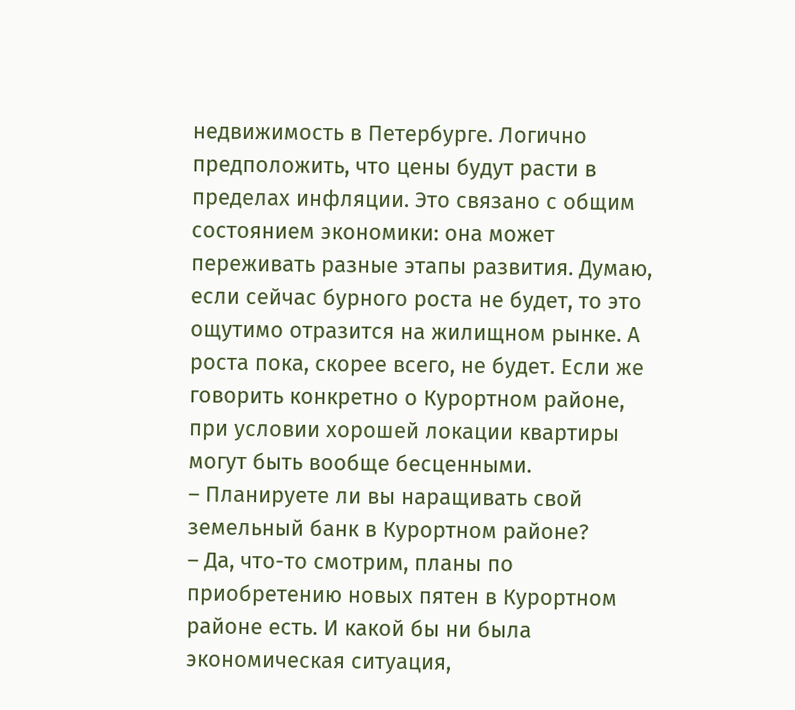недвижимость в Петербурге. Логично предположить, что цены будут расти в пределах инфляции. Это связано с общим состоянием экономики: она может переживать разные этапы развития. Думаю, если сейчас бурного роста не будет, то это ощутимо отразится на жилищном рынке. А роста пока, скорее всего, не будет. Если же говорить конкретно о Курортном районе, при условии хорошей локации квартиры могут быть вообще бесценными.
– Планируете ли вы наращивать свой земельный банк в Курортном районе?
– Да, что-то смотрим, планы по приобретению новых пятен в Курортном районе есть. И какой бы ни была экономическая ситуация,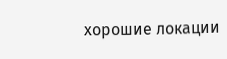хорошие локации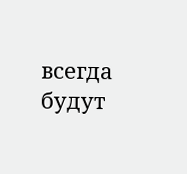всегда будут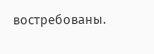востребованы.